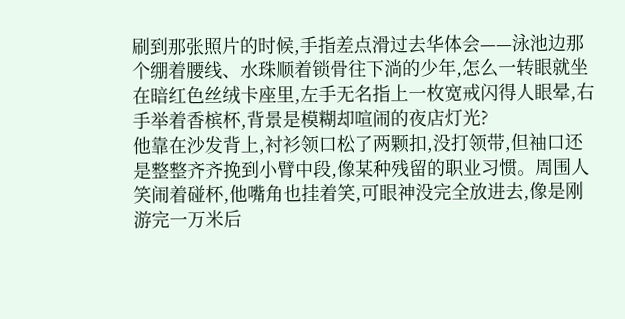刷到那张照片的时候,手指差点滑过去华体会——泳池边那个绷着腰线、水珠顺着锁骨往下淌的少年,怎么一转眼就坐在暗红色丝绒卡座里,左手无名指上一枚宽戒闪得人眼晕,右手举着香槟杯,背景是模糊却喧闹的夜店灯光?
他靠在沙发背上,衬衫领口松了两颗扣,没打领带,但袖口还是整整齐齐挽到小臂中段,像某种残留的职业习惯。周围人笑闹着碰杯,他嘴角也挂着笑,可眼神没完全放进去,像是刚游完一万米后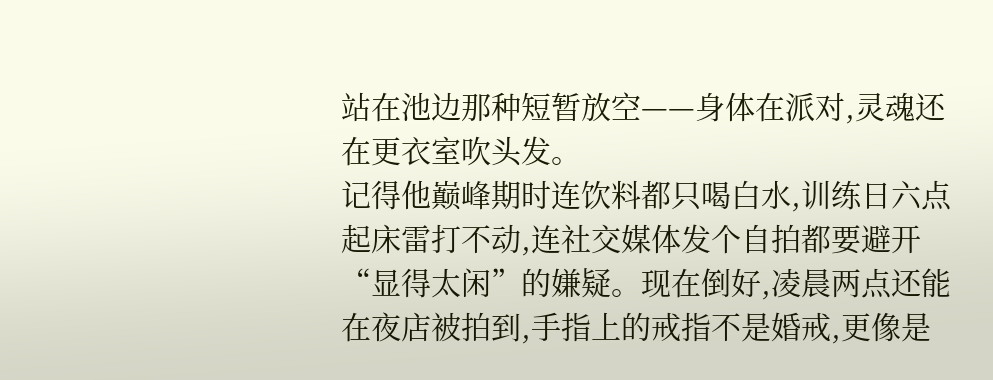站在池边那种短暂放空——身体在派对,灵魂还在更衣室吹头发。
记得他巅峰期时连饮料都只喝白水,训练日六点起床雷打不动,连社交媒体发个自拍都要避开“显得太闲”的嫌疑。现在倒好,凌晨两点还能在夜店被拍到,手指上的戒指不是婚戒,更像是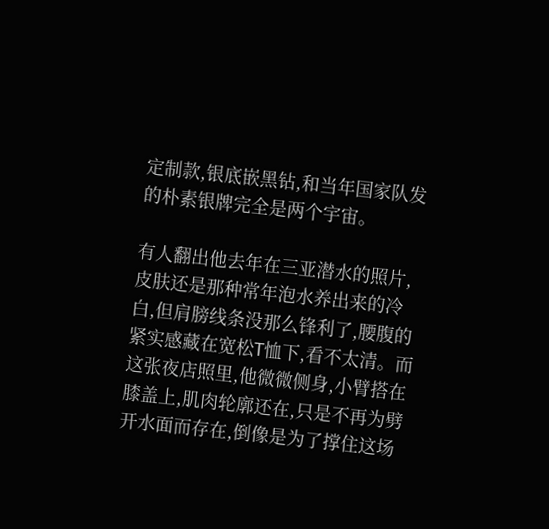定制款,银底嵌黑钻,和当年国家队发的朴素银牌完全是两个宇宙。

有人翻出他去年在三亚潜水的照片,皮肤还是那种常年泡水养出来的冷白,但肩膀线条没那么锋利了,腰腹的紧实感藏在宽松T恤下,看不太清。而这张夜店照里,他微微侧身,小臂搭在膝盖上,肌肉轮廓还在,只是不再为劈开水面而存在,倒像是为了撑住这场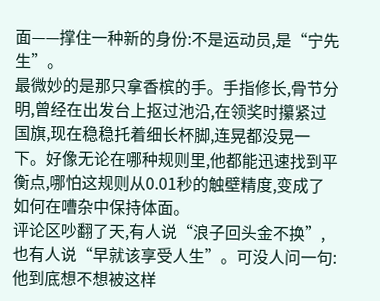面——撑住一种新的身份:不是运动员,是“宁先生”。
最微妙的是那只拿香槟的手。手指修长,骨节分明,曾经在出发台上抠过池沿,在领奖时攥紧过国旗,现在稳稳托着细长杯脚,连晃都没晃一下。好像无论在哪种规则里,他都能迅速找到平衡点,哪怕这规则从0.01秒的触壁精度,变成了如何在嘈杂中保持体面。
评论区吵翻了天,有人说“浪子回头金不换”,也有人说“早就该享受人生”。可没人问一句:他到底想不想被这样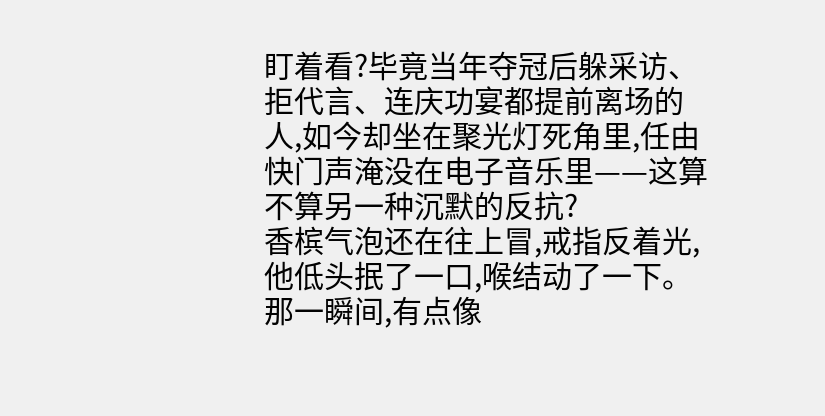盯着看?毕竟当年夺冠后躲采访、拒代言、连庆功宴都提前离场的人,如今却坐在聚光灯死角里,任由快门声淹没在电子音乐里——这算不算另一种沉默的反抗?
香槟气泡还在往上冒,戒指反着光,他低头抿了一口,喉结动了一下。那一瞬间,有点像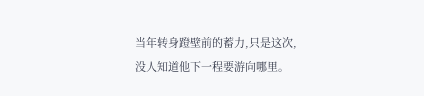当年转身蹬壁前的蓄力,只是这次,没人知道他下一程要游向哪里。